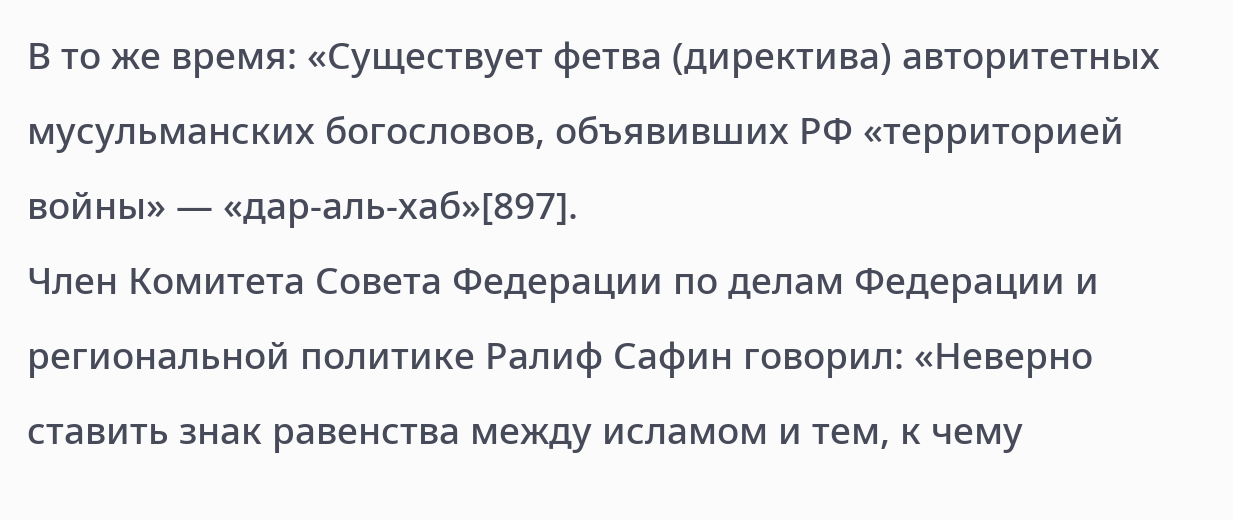В то же время: «Существует фетва (директива) авторитетных мусульманских богословов, объявивших РФ «территорией войны» — «дар-аль-хаб»[897].
Член Комитета Совета Федерации по делам Федерации и региональной политике Ралиф Сафин говорил: «Неверно ставить знак равенства между исламом и тем, к чему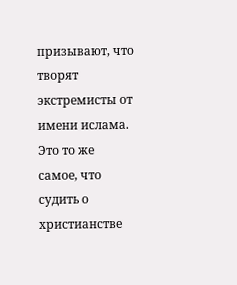призывают, что творят экстремисты от имени ислама. Это то же самое, что судить о христианстве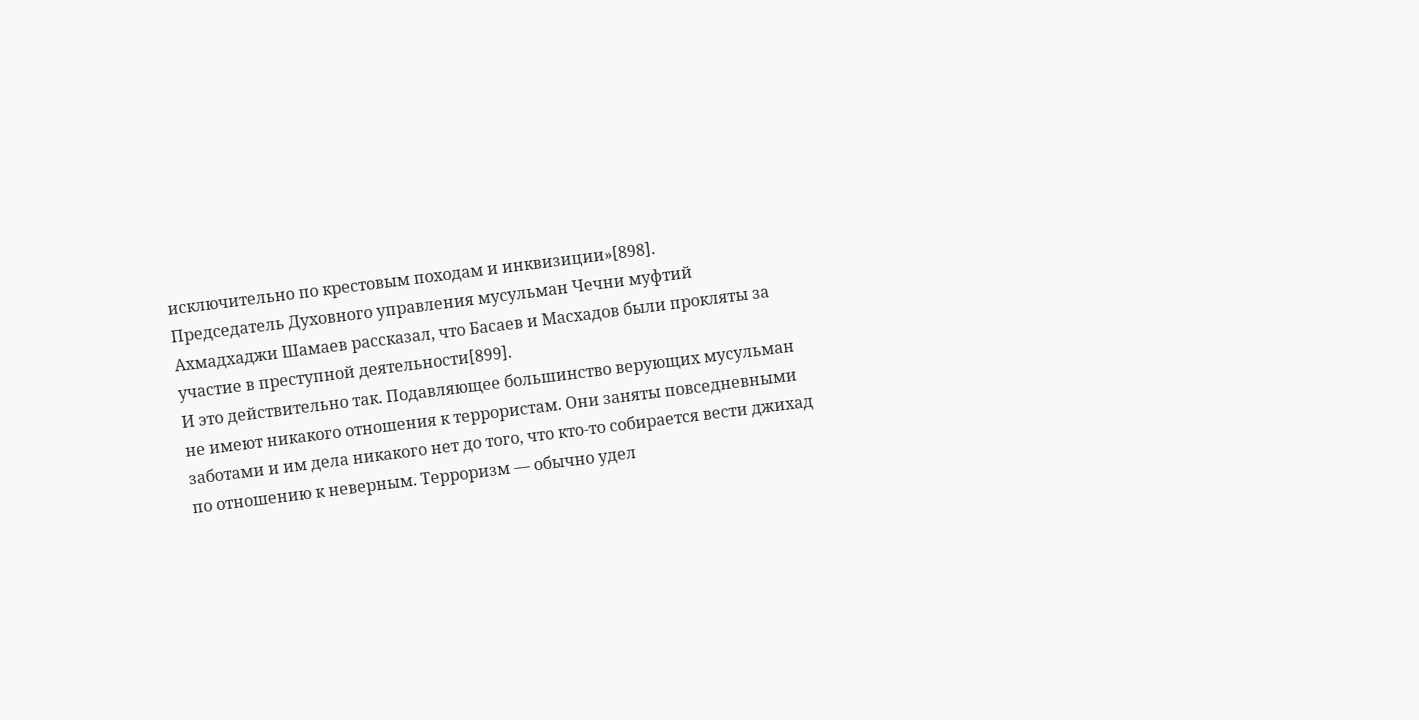исключительно по крестовым походам и инквизиции»[898].
Председатель Духовного управления мусульман Чечни муфтий Ахмадхаджи Шамаев рассказал, что Басаев и Масхадов были прокляты за участие в преступной деятельности[899].
И это действительно так. Подавляющее большинство верующих мусульман не имеют никакого отношения к террористам. Они заняты повседневными заботами и им дела никакого нет до того, что кто-то собирается вести джихад по отношению к неверным. Терроризм — обычно удел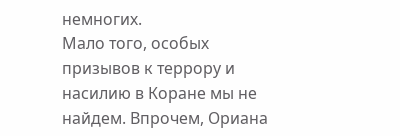немногих.
Мало того, особых призывов к террору и насилию в Коране мы не найдем. Впрочем, Ориана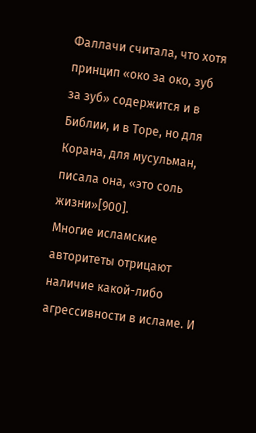Фаллачи считала, что хотя принцип «око за око, зуб за зуб» содержится и в Библии, и в Торе, но для Корана, для мусульман, писала она, «это соль жизни»[900].
Многие исламские авторитеты отрицают наличие какой-либо агрессивности в исламе. И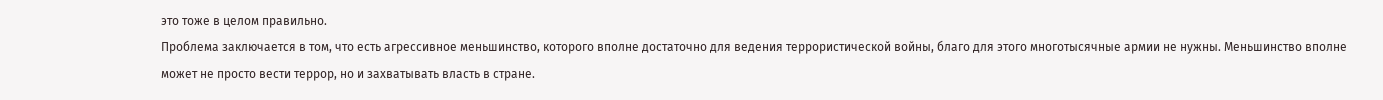это тоже в целом правильно.
Проблема заключается в том, что есть агрессивное меньшинство, которого вполне достаточно для ведения террористической войны, благо для этого многотысячные армии не нужны. Меньшинство вполне может не просто вести террор, но и захватывать власть в стране.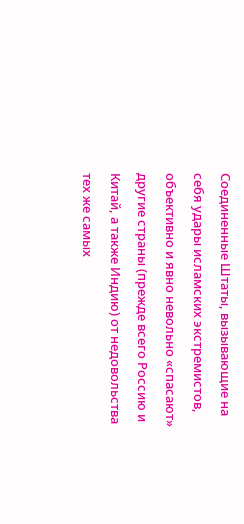Соединенные Штаты, вызывающие на себя удары исламских экстремистов, объективно и явно невольно «спасают» другие страны (прежде всего Россию и Китай, а также Индию) от недовольства тех же самых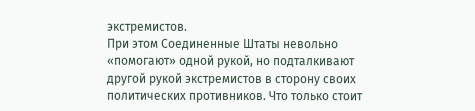экстремистов.
При этом Соединенные Штаты невольно «помогают» одной рукой, но подталкивают другой рукой экстремистов в сторону своих политических противников. Что только стоит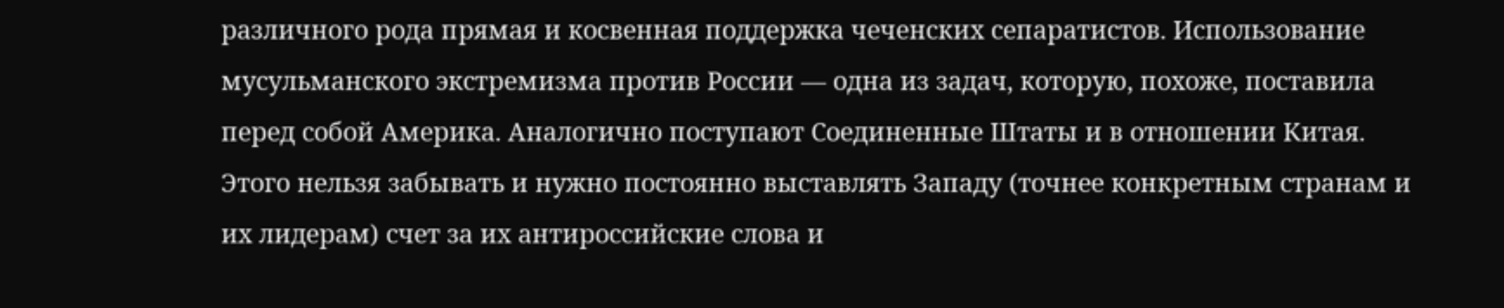различного рода прямая и косвенная поддержка чеченских сепаратистов. Использование мусульманского экстремизма против России — одна из задач, которую, похоже, поставила перед собой Америка. Аналогично поступают Соединенные Штаты и в отношении Китая. Этого нельзя забывать и нужно постоянно выставлять Западу (точнее конкретным странам и их лидерам) счет за их антироссийские слова и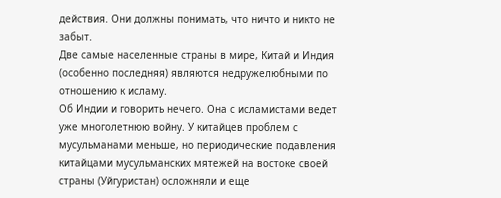действия. Они должны понимать, что ничто и никто не забыт.
Две самые населенные страны в мире, Китай и Индия (особенно последняя) являются недружелюбными по отношению к исламу.
Об Индии и говорить нечего. Она с исламистами ведет уже многолетнюю войну. У китайцев проблем с мусульманами меньше, но периодические подавления китайцами мусульманских мятежей на востоке своей страны (Уйгуристан) осложняли и еще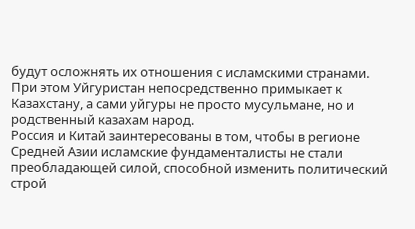будут осложнять их отношения с исламскими странами.
При этом Уйгуристан непосредственно примыкает к Казахстану, а сами уйгуры не просто мусульмане, но и родственный казахам народ.
Россия и Китай заинтересованы в том, чтобы в регионе Средней Азии исламские фундаменталисты не стали преобладающей силой, способной изменить политический строй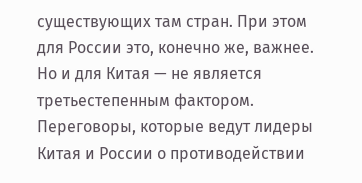существующих там стран. При этом для России это, конечно же, важнее. Но и для Китая — не является третьестепенным фактором.
Переговоры, которые ведут лидеры Китая и России о противодействии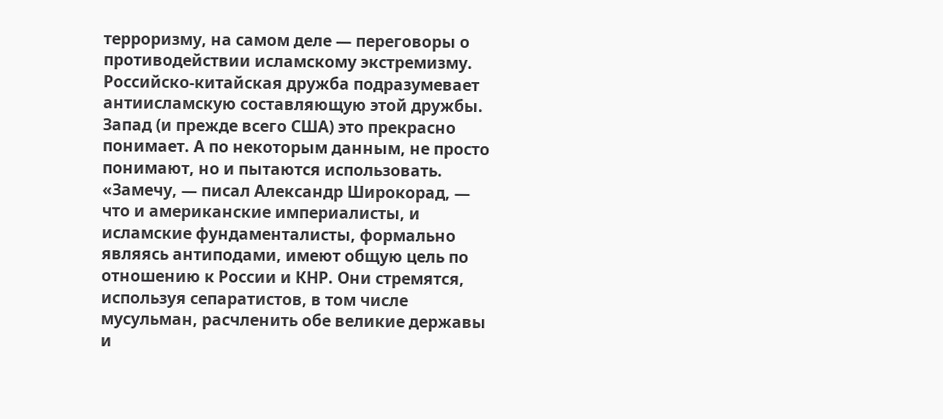терроризму, на самом деле — переговоры о противодействии исламскому экстремизму. Российско-китайская дружба подразумевает антиисламскую составляющую этой дружбы. Запад (и прежде всего США) это прекрасно понимает. А по некоторым данным, не просто понимают, но и пытаются использовать.
«Замечу, — писал Александр Широкорад, — что и американские империалисты, и исламские фундаменталисты, формально являясь антиподами, имеют общую цель по отношению к России и КНР. Они стремятся, используя сепаратистов, в том числе мусульман, расчленить обе великие державы и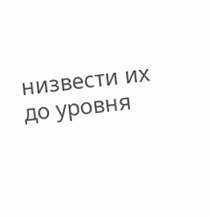низвести их до уровня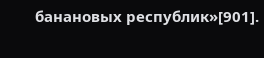банановых республик»[901].